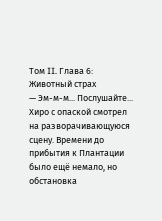Том II. Глава 6: Животный страх
— Эм-м-м... Послушайте... Хиро с опаской смотрел на разворачивающуюся сцену. Времени до прибытия к Плантации было ещё немало, но обстановка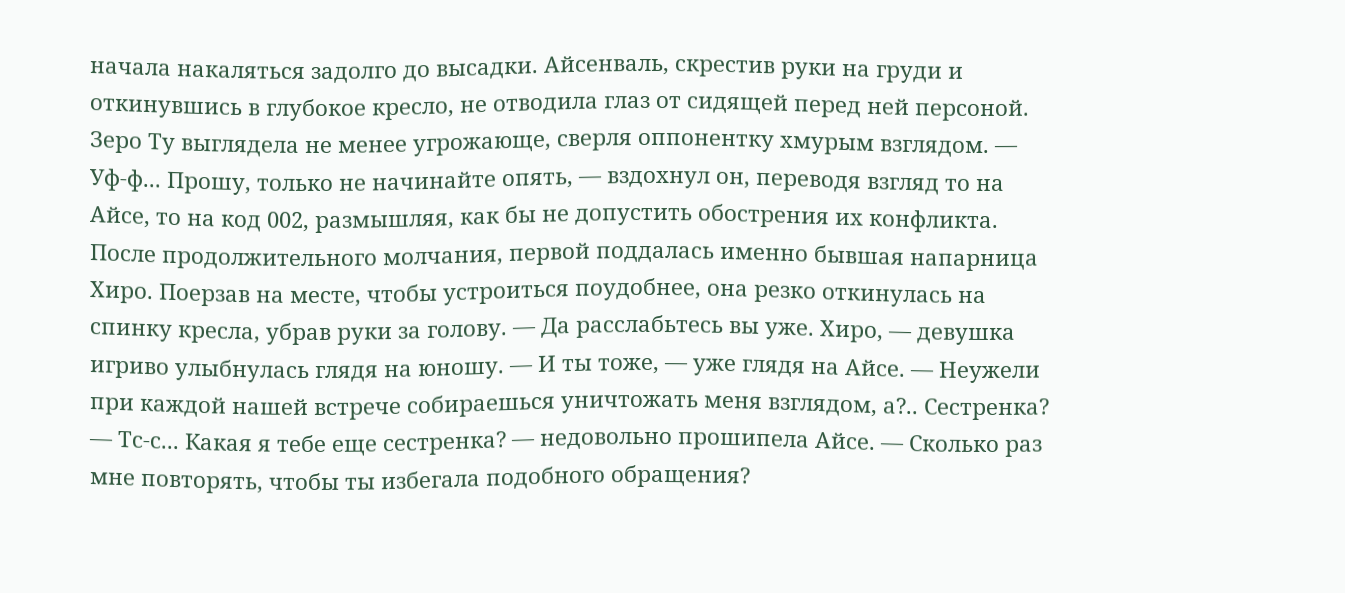начала накаляться задолго до высадки. Айсенваль, скрестив руки на груди и откинувшись в глубокое кресло, не отводила глаз от сидящей перед ней персоной. Зеро Ту выглядела не менее угрожающе, сверля оппонентку хмурым взглядом. — Уф-ф... Прошу, только не начинайте опять, — вздохнул он, переводя взгляд то на Айсе, то на код 002, размышляя, как бы не допустить обострения их конфликта.
После продолжительного молчания, первой поддалась именно бывшая напарница Хиро. Поерзав на месте, чтобы устроиться поудобнее, она резко откинулась на спинку кресла, убрав руки за голову. — Да расслабьтесь вы уже. Хиро, — девушка игриво улыбнулась глядя на юношу. — И ты тоже, — уже глядя на Айсе. — Неужели при каждой нашей встрече собираешься уничтожать меня взглядом, а?.. Сестренка? — Тс-с... Какая я тебе еще сестренка? — недовольно прошипела Айсе. — Сколько раз мне повторять, чтобы ты избегала подобного обращения?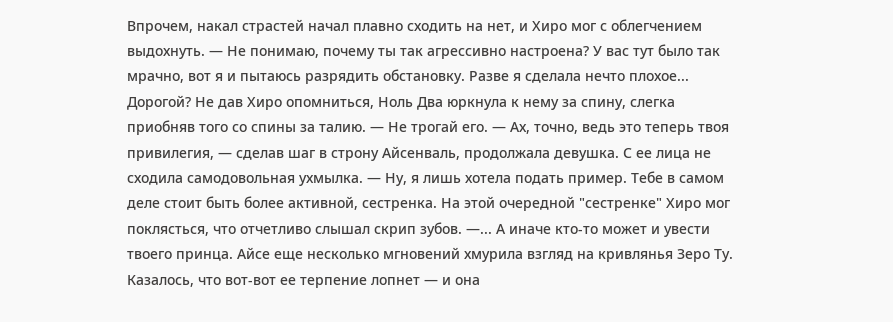Впрочем, накал страстей начал плавно сходить на нет, и Хиро мог с облегчением выдохнуть. — Не понимаю, почему ты так агрессивно настроена? У вас тут было так мрачно, вот я и пытаюсь разрядить обстановку. Разве я сделала нечто плохое... Дорогой? Не дав Хиро опомниться, Ноль Два юркнула к нему за спину, слегка приобняв того со спины за талию. — Не трогай его. — Ах, точно, ведь это теперь твоя привилегия, — сделав шаг в строну Айсенваль, продолжала девушка. С ее лица не сходила самодовольная ухмылка. — Ну, я лишь хотела подать пример. Тебе в самом деле стоит быть более активной, сестренка. На этой очередной "сестренке" Хиро мог поклясться, что отчетливо слышал скрип зубов. —... А иначе кто-то может и увести твоего принца. Айсе еще несколько мгновений хмурила взгляд на кривлянья Зеро Ту. Казалось, что вот-вот ее терпение лопнет — и она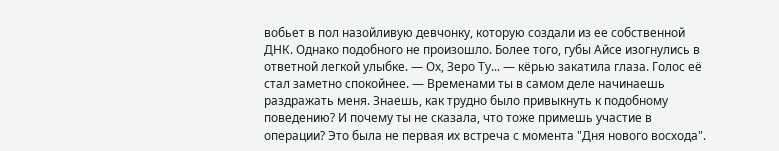вобьет в пол назойливую девчонку, которую создали из ее собственной ДНК. Однако подобного не произошло. Более того, губы Айсе изогнулись в ответной легкой улыбке. — Ох, Зеро Ту... — кёрью закатила глаза. Голос её стал заметно спокойнее. — Временами ты в самом деле начинаешь раздражать меня. Знаешь, как трудно было привыкнуть к подобному поведению? И почему ты не сказала, что тоже примешь участие в операции? Это была не первая их встреча с момента "Дня нового восхода".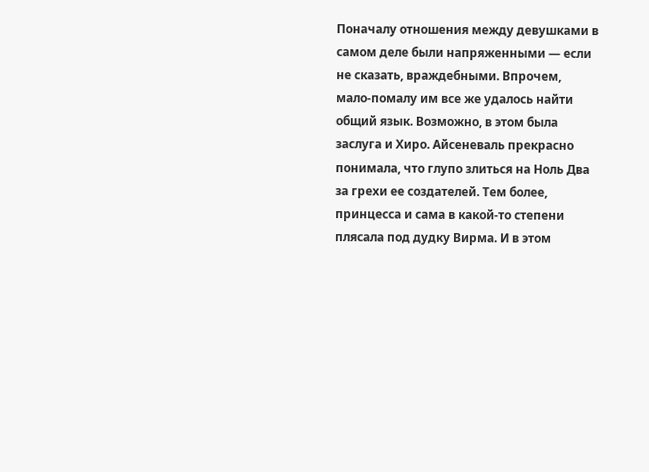Поначалу отношения между девушками в самом деле были напряженными — если не сказать, враждебными. Впрочем, мало-помалу им все же удалось найти общий язык. Возможно, в этом была заслуга и Хиро. Айсеневаль прекрасно понимала, что глупо злиться на Ноль Два за грехи ее создателей. Тем более, принцесса и сама в какой-то степени плясала под дудку Вирма. И в этом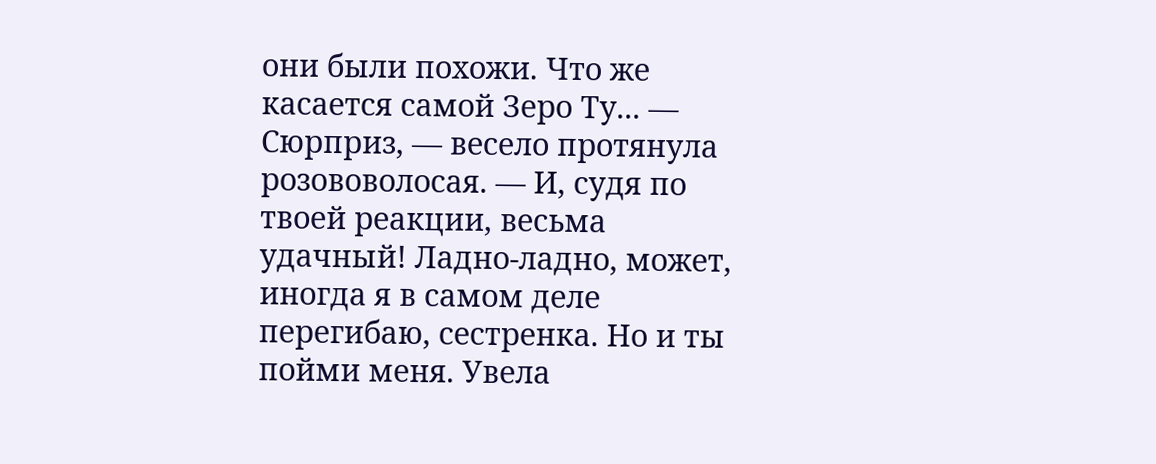они были похожи. Что же касается самой Зеро Ту... — Сюрприз, — весело протянула розововолосая. — И, судя по твоей реакции, весьма удачный! Ладно-ладно, может, иногда я в самом деле перегибаю, сестренка. Но и ты пойми меня. Увела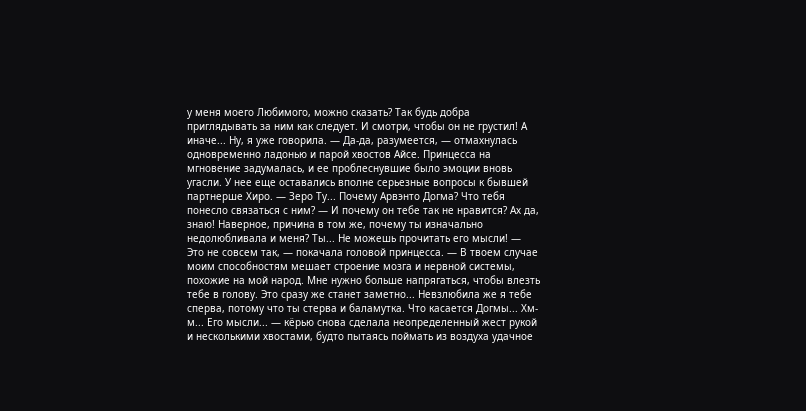у меня моего Любимого, можно сказать? Так будь добра приглядывать за ним как следует. И смотри, чтобы он не грустил! А иначе... Ну, я уже говорила. — Да-да, разумеется, — отмахнулась одновременно ладонью и парой хвостов Айсе. Принцесса на мгновение задумалась, и ее проблеснувшие было эмоции вновь угасли. У нее еще оставались вполне серьезные вопросы к бывшей партнерше Хиро. — Зеро Ту... Почему Арвэнто Догма? Что тебя понесло связаться с ним? — И почему он тебе так не нравится? Ах да, знаю! Наверное, причина в том же, почему ты изначально недолюбливала и меня? Ты... Не можешь прочитать его мысли! — Это не совсем так, — покачала головой принцесса. — В твоем случае моим способностям мешает строение мозга и нервной системы, похожие на мой народ. Мне нужно больше напрягаться, чтобы влезть тебе в голову. Это сразу же станет заметно... Невзлюбила же я тебе сперва, потому что ты стерва и баламутка. Что касается Догмы... Хм-м... Его мысли... — кёрью снова сделала неопределенный жест рукой и несколькими хвостами, будто пытаясь поймать из воздуха удачное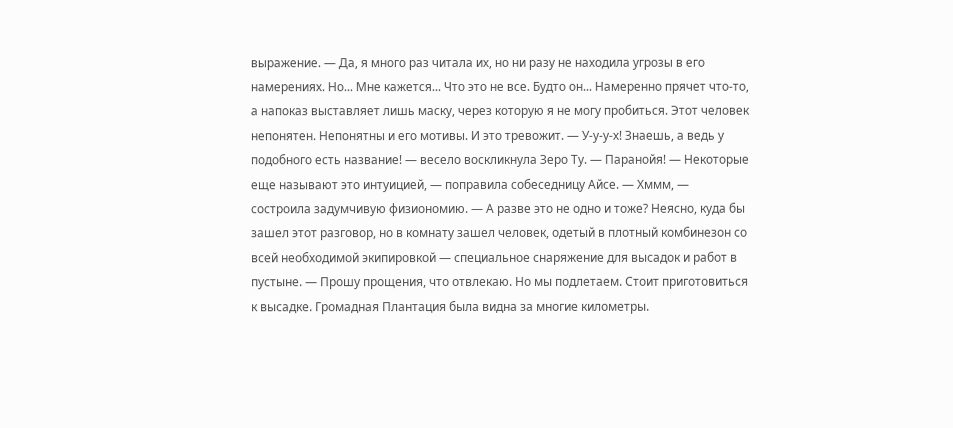выражение. — Да, я много раз читала их, но ни разу не находила угрозы в его намерениях. Но... Мне кажется... Что это не все. Будто он... Намеренно прячет что-то, а напоказ выставляет лишь маску, через которую я не могу пробиться. Этот человек непонятен. Непонятны и его мотивы. И это тревожит. — У-у-у-х! Знаешь, а ведь у подобного есть название! — весело воскликнула Зеро Ту. — Паранойя! — Некоторые еще называют это интуицией, — поправила собеседницу Айсе. — Хммм, — состроила задумчивую физиономию. — А разве это не одно и тоже? Неясно, куда бы зашел этот разговор, но в комнату зашел человек, одетый в плотный комбинезон со всей необходимой экипировкой — специальное снаряжение для высадок и работ в пустыне. — Прошу прощения, что отвлекаю. Но мы подлетаем. Стоит приготовиться к высадке. Громадная Плантация была видна за многие километры.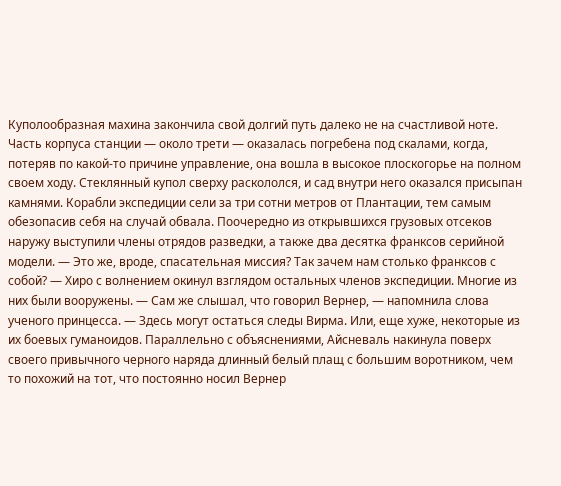Куполообразная махина закончила свой долгий путь далеко не на счастливой ноте. Часть корпуса станции — около трети — оказалась погребена под скалами, когда, потеряв по какой-то причине управление, она вошла в высокое плоскогорье на полном своем ходу. Стеклянный купол сверху раскололся, и сад внутри него оказался присыпан камнями. Корабли экспедиции сели за три сотни метров от Плантации, тем самым обезопасив себя на случай обвала. Поочередно из открывшихся грузовых отсеков наружу выступили члены отрядов разведки, а также два десятка франксов серийной модели. — Это же, вроде, спасательная миссия? Так зачем нам столько франксов с собой? — Хиро с волнением окинул взглядом остальных членов экспедиции. Многие из них были вооружены. — Сам же слышал, что говорил Вернер, — напомнила слова ученого принцесса. — Здесь могут остаться следы Вирма. Или, еще хуже, некоторые из их боевых гуманоидов. Параллельно с объяснениями, Айсневаль накинула поверх своего привычного черного наряда длинный белый плащ с большим воротником, чем то похожий на тот, что постоянно носил Вернер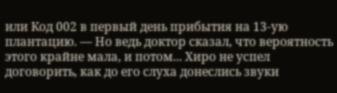или Код 002 в первый день прибытия на 13-ую плантацию. — Но ведь доктор сказал, что вероятность этого крайне мала, и потом... Хиро не успел договорить, как до его слуха донеслись звуки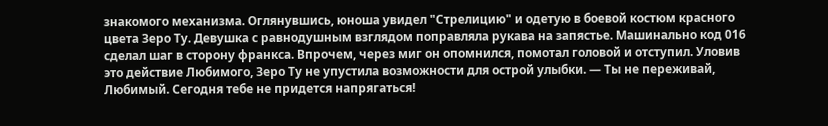знакомого механизма. Оглянувшись, юноша увидел "Стрелицию" и одетую в боевой костюм красного цвета Зеро Ту. Девушка с равнодушным взглядом поправляла рукава на запястье. Машинально код 016 сделал шаг в сторону франкса. Впрочем, через миг он опомнился, помотал головой и отступил. Уловив это действие Любимого, Зеро Ту не упустила возможности для острой улыбки. — Ты не переживай, Любимый. Сегодня тебе не придется напрягаться!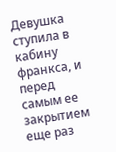Девушка ступила в кабину франкса, и перед самым ее закрытием еще раз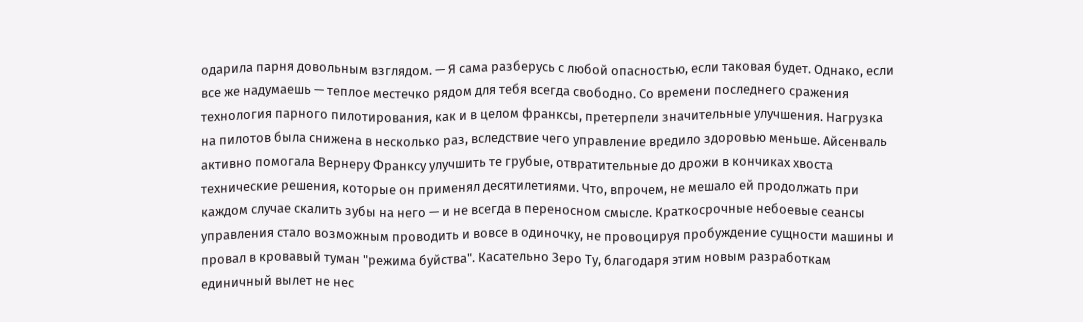одарила парня довольным взглядом. — Я сама разберусь с любой опасностью, если таковая будет. Однако, если все же надумаешь — теплое местечко рядом для тебя всегда свободно. Со времени последнего сражения технология парного пилотирования, как и в целом франксы, претерпели значительные улучшения. Нагрузка на пилотов была снижена в несколько раз, вследствие чего управление вредило здоровью меньше. Айсенваль активно помогала Вернеру Франксу улучшить те грубые, отвратительные до дрожи в кончиках хвоста технические решения, которые он применял десятилетиями. Что, впрочем, не мешало ей продолжать при каждом случае скалить зубы на него — и не всегда в переносном смысле. Краткосрочные небоевые сеансы управления стало возможным проводить и вовсе в одиночку, не провоцируя пробуждение сущности машины и провал в кровавый туман "режима буйства". Касательно Зеро Ту, благодаря этим новым разработкам единичный вылет не нес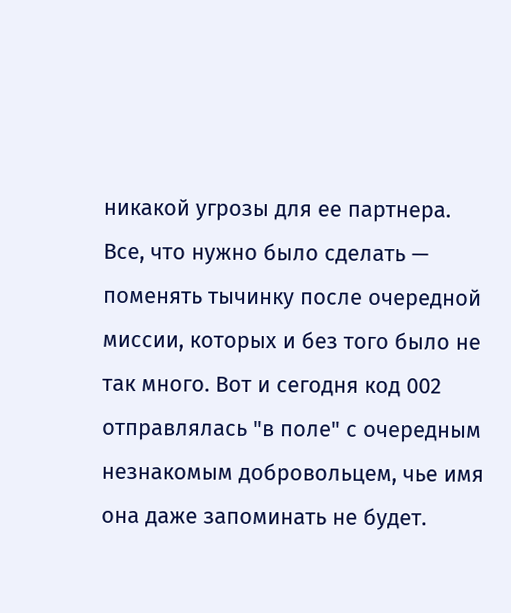никакой угрозы для ее партнера. Все, что нужно было сделать — поменять тычинку после очередной миссии, которых и без того было не так много. Вот и сегодня код 002 отправлялась "в поле" с очередным незнакомым добровольцем, чье имя она даже запоминать не будет.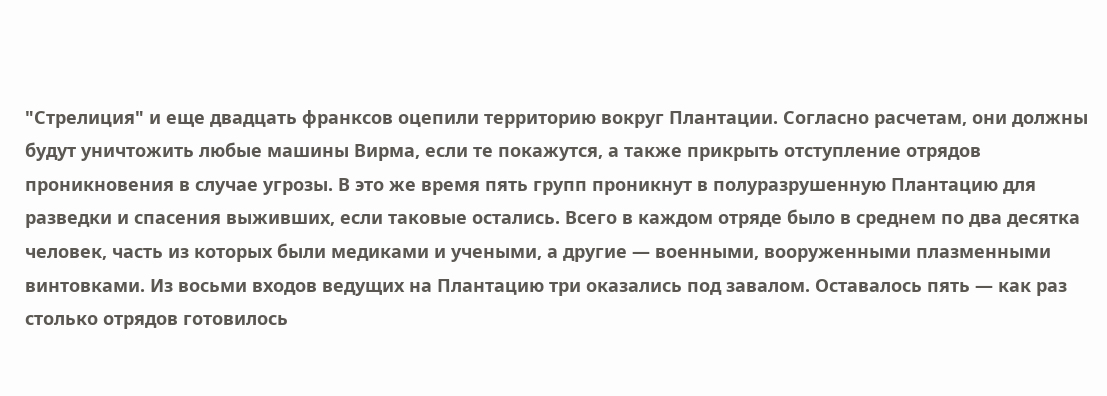"Стрелиция" и еще двадцать франксов оцепили территорию вокруг Плантации. Согласно расчетам, они должны будут уничтожить любые машины Вирма, если те покажутся, а также прикрыть отступление отрядов проникновения в случае угрозы. В это же время пять групп проникнут в полуразрушенную Плантацию для разведки и спасения выживших, если таковые остались. Всего в каждом отряде было в среднем по два десятка человек, часть из которых были медиками и учеными, а другие — военными, вооруженными плазменными винтовками. Из восьми входов ведущих на Плантацию три оказались под завалом. Оставалось пять — как раз столько отрядов готовилось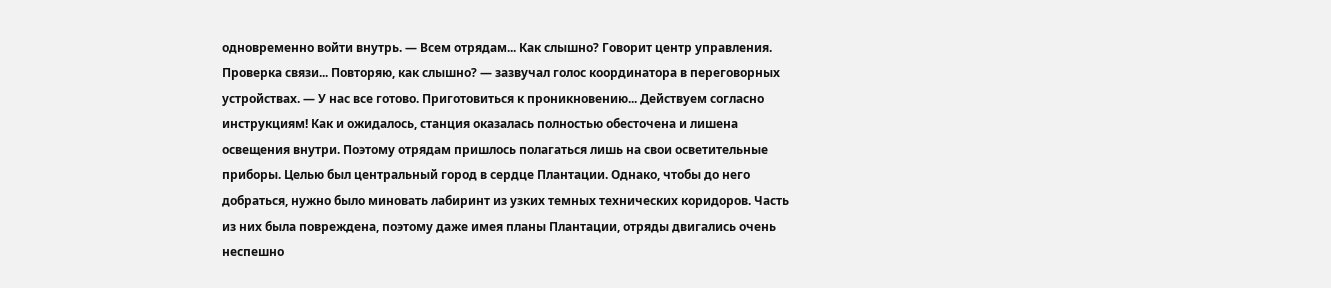одновременно войти внутрь. — Всем отрядам... Как слышно? Говорит центр управления. Проверка связи... Повторяю, как слышно? — зазвучал голос координатора в переговорных устройствах. — У нас все готово. Приготовиться к проникновению... Действуем согласно инструкциям! Как и ожидалось, станция оказалась полностью обесточена и лишена освещения внутри. Поэтому отрядам пришлось полагаться лишь на свои осветительные приборы. Целью был центральный город в сердце Плантации. Однако, чтобы до него добраться, нужно было миновать лабиринт из узких темных технических коридоров. Часть из них была повреждена, поэтому даже имея планы Плантации, отряды двигались очень неспешно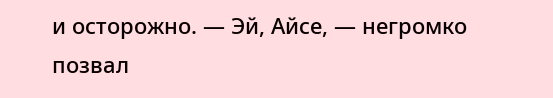и осторожно. — Эй, Айсе, — негромко позвал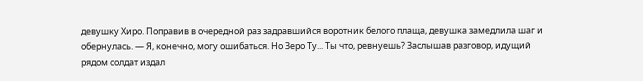девушку Хиро. Поправив в очередной раз задравшийся воротник белого плаща, девушка замедлила шаг и обернулась. — Я, конечно, могу ошибаться. Но Зеро Ту... Ты что, ревнуешь? Заслышав разговор, идущий рядом солдат издал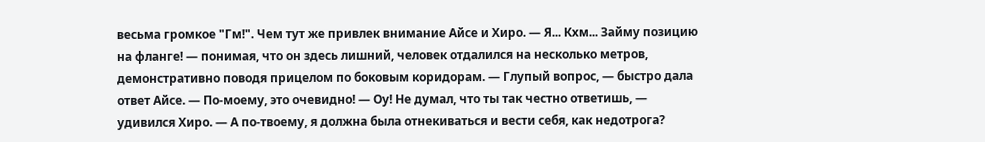весьма громкое "Гм!". Чем тут же привлек внимание Айсе и Хиро. — Я... Кхм... Займу позицию на фланге! — понимая, что он здесь лишний, человек отдалился на несколько метров, демонстративно поводя прицелом по боковым коридорам. — Глупый вопрос, — быстро дала ответ Айсе. — По-моему, это очевидно! — Оу! Не думал, что ты так честно ответишь, — удивился Хиро. — А по-твоему, я должна была отнекиваться и вести себя, как недотрога?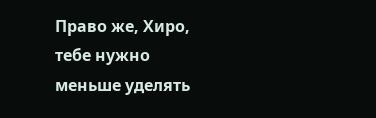Право же, Хиро, тебе нужно меньше уделять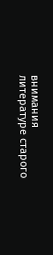внимания литературе старого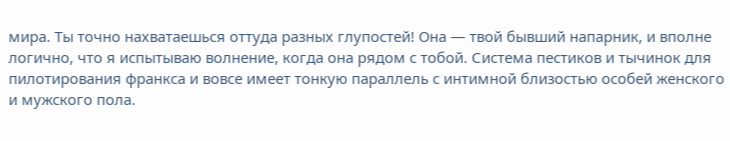мира. Ты точно нахватаешься оттуда разных глупостей! Она — твой бывший напарник, и вполне логично, что я испытываю волнение, когда она рядом с тобой. Система пестиков и тычинок для пилотирования франкса и вовсе имеет тонкую параллель с интимной близостью особей женского и мужского пола.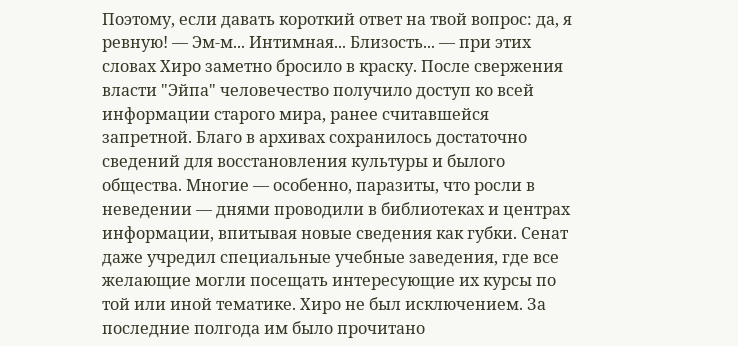Поэтому, если давать короткий ответ на твой вопрос: да, я ревную! — Эм-м... Интимная... Близость... — при этих словах Хиро заметно бросило в краску. После свержения власти "Эйпа" человечество получило доступ ко всей информации старого мира, ранее считавшейся запретной. Благо в архивах сохранилось достаточно сведений для восстановления культуры и былого общества. Многие — особенно, паразиты, что росли в неведении — днями проводили в библиотеках и центрах информации, впитывая новые сведения как губки. Сенат даже учредил специальные учебные заведения, где все желающие могли посещать интересующие их курсы по той или иной тематике. Хиро не был исключением. За последние полгода им было прочитано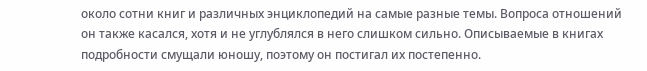около сотни книг и различных энциклопедий на самые разные темы. Вопроса отношений он также касался, хотя и не углублялся в него слишком сильно. Описываемые в книгах подробности смущали юношу, поэтому он постигал их постепенно.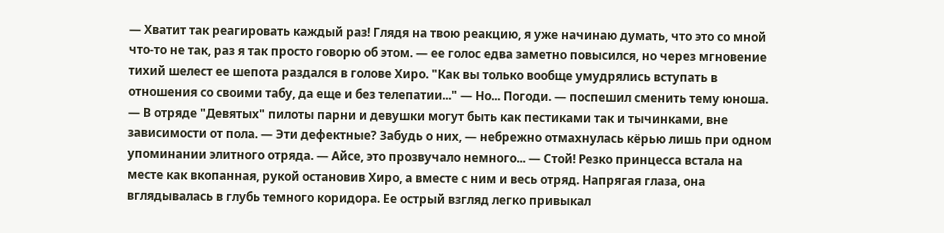— Хватит так реагировать каждый раз! Глядя на твою реакцию, я уже начинаю думать, что это со мной что-то не так, раз я так просто говорю об этом. — ее голос едва заметно повысился, но через мгновение тихий шелест ее шепота раздался в голове Хиро. "Как вы только вообще умудрялись вступать в отношения со своими табу, да еще и без телепатии..." — Но... Погоди. — поспешил сменить тему юноша. — В отряде "Девятых" пилоты парни и девушки могут быть как пестиками так и тычинками, вне зависимости от пола. — Эти дефектные? Забудь о них, — небрежно отмахнулась кёрью лишь при одном упоминании элитного отряда. — Айсе, это прозвучало немного... — Стой! Резко принцесса встала на месте как вкопанная, рукой остановив Хиро, а вместе с ним и весь отряд. Напрягая глаза, она вглядывалась в глубь темного коридора. Ее острый взгляд легко привыкал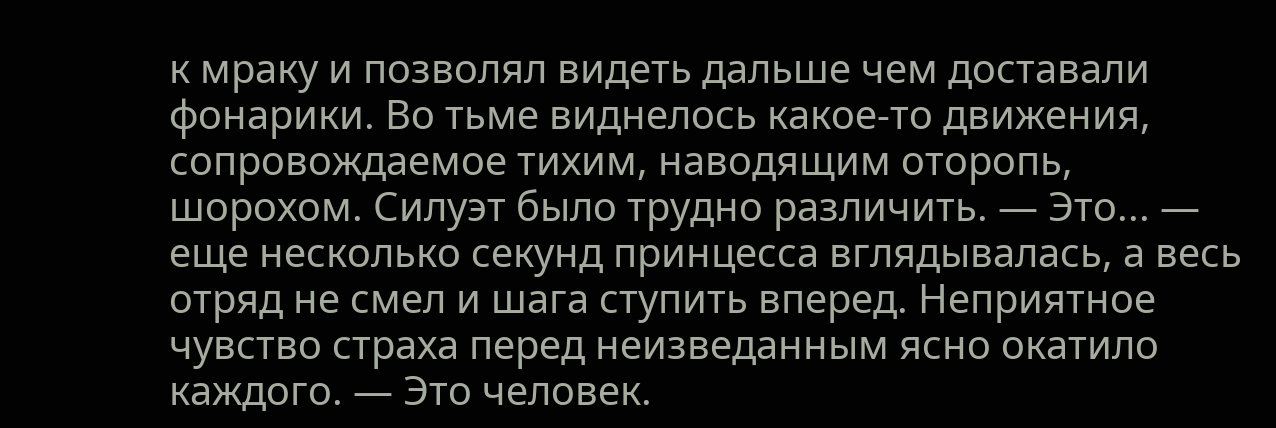к мраку и позволял видеть дальше чем доставали фонарики. Во тьме виднелось какое-то движения, сопровождаемое тихим, наводящим оторопь, шорохом. Силуэт было трудно различить. — Это... — еще несколько секунд принцесса вглядывалась, а весь отряд не смел и шага ступить вперед. Неприятное чувство страха перед неизведанным ясно окатило каждого. — Это человек.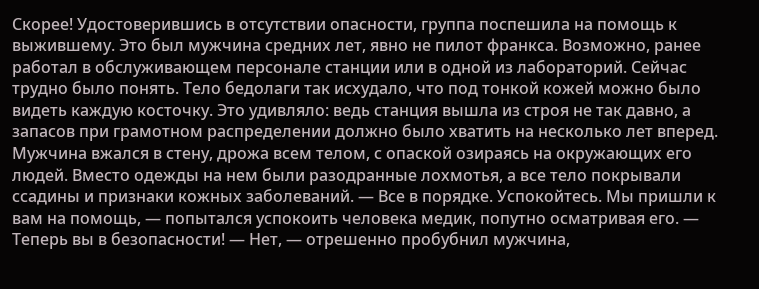Скорее! Удостоверившись в отсутствии опасности, группа поспешила на помощь к выжившему. Это был мужчина средних лет, явно не пилот франкса. Возможно, ранее работал в обслуживающем персонале станции или в одной из лабораторий. Сейчас трудно было понять. Тело бедолаги так исхудало, что под тонкой кожей можно было видеть каждую косточку. Это удивляло: ведь станция вышла из строя не так давно, а запасов при грамотном распределении должно было хватить на несколько лет вперед. Мужчина вжался в стену, дрожа всем телом, с опаской озираясь на окружающих его людей. Вместо одежды на нем были разодранные лохмотья, а все тело покрывали ссадины и признаки кожных заболеваний. — Все в порядке. Успокойтесь. Мы пришли к вам на помощь, — попытался успокоить человека медик, попутно осматривая его. — Теперь вы в безопасности! — Нет, — отрешенно пробубнил мужчина,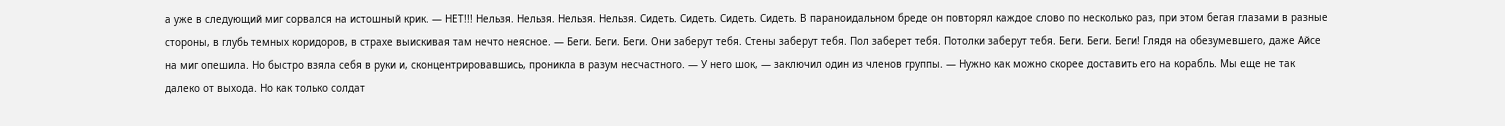а уже в следующий миг сорвался на истошный крик. — НЕТ!!! Нельзя. Нельзя. Нельзя. Нельзя. Сидеть. Сидеть. Сидеть. Сидеть. В параноидальном бреде он повторял каждое слово по несколько раз, при этом бегая глазами в разные стороны, в глубь темных коридоров, в страхе выискивая там нечто неясное. — Беги. Беги. Беги. Они заберут тебя. Стены заберут тебя. Пол заберет тебя. Потолки заберут тебя. Беги. Беги. Беги! Глядя на обезумевшего, даже Айсе на миг опешила. Но быстро взяла себя в руки и, сконцентрировавшись, проникла в разум несчастного. — У него шок, — заключил один из членов группы. — Нужно как можно скорее доставить его на корабль. Мы еще не так далеко от выхода. Но как только солдат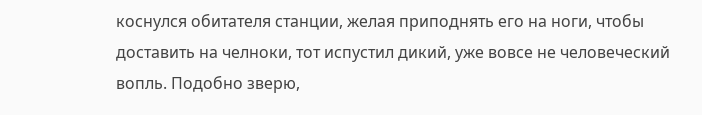коснулся обитателя станции, желая приподнять его на ноги, чтобы доставить на челноки, тот испустил дикий, уже вовсе не человеческий вопль. Подобно зверю,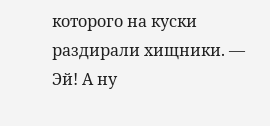которого на куски раздирали хищники. — Эй! А ну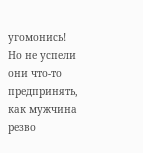угомонись! Но не успели они что-то предпринять, как мужчина резво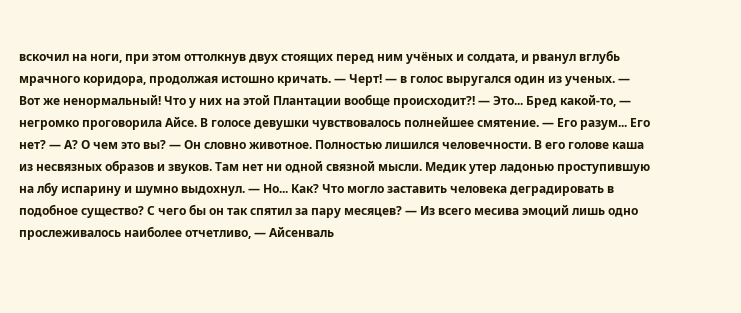вскочил на ноги, при этом оттолкнув двух стоящих перед ним учёных и солдата, и рванул вглубь мрачного коридора, продолжая истошно кричать. — Черт! — в голос выругался один из ученых. — Вот же ненормальный! Что у них на этой Плантации вообще происходит?! — Это... Бред какой-то, — негромко проговорила Айсе. В голосе девушки чувствовалось полнейшее смятение. — Его разум... Его нет? — А? О чем это вы? — Он словно животное. Полностью лишился человечности. В его голове каша из несвязных образов и звуков. Там нет ни одной связной мысли. Медик утер ладонью проступившую на лбу испарину и шумно выдохнул. — Но... Как? Что могло заставить человека деградировать в подобное существо? С чего бы он так спятил за пару месяцев? — Из всего месива эмоций лишь одно прослеживалось наиболее отчетливо, — Айсенваль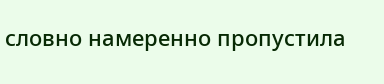словно намеренно пропустила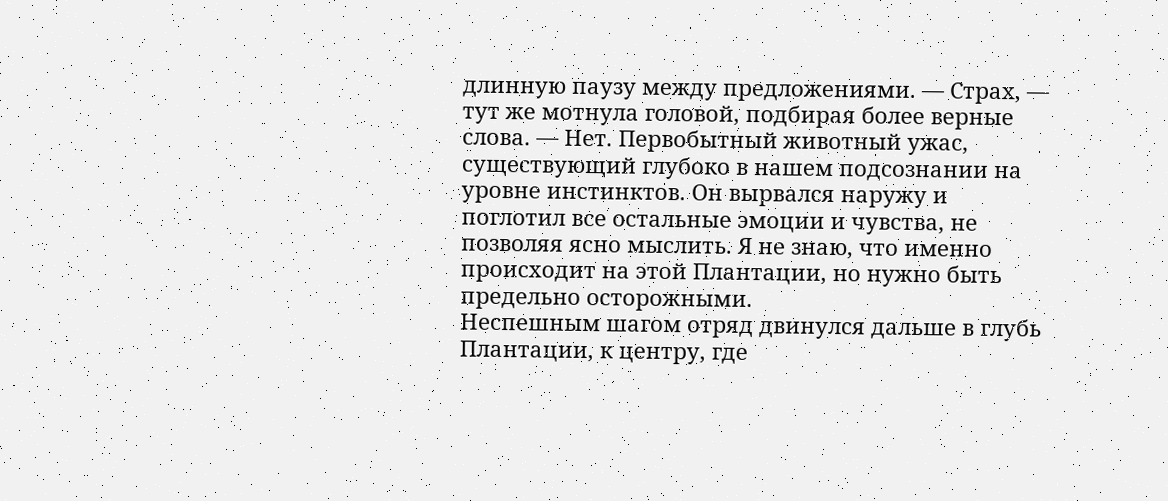длинную паузу между предложениями. — Страх, — тут же мотнула головой, подбирая более верные слова. — Нет. Первобытный животный ужас, существующий глубоко в нашем подсознании на уровне инстинктов. Он вырвался наружу и поглотил все остальные эмоции и чувства, не позволяя ясно мыслить. Я не знаю, что именно происходит на этой Плантации, но нужно быть предельно осторожными.
Неспешным шагом отряд двинулся дальше в глубь Плантации, к центру, где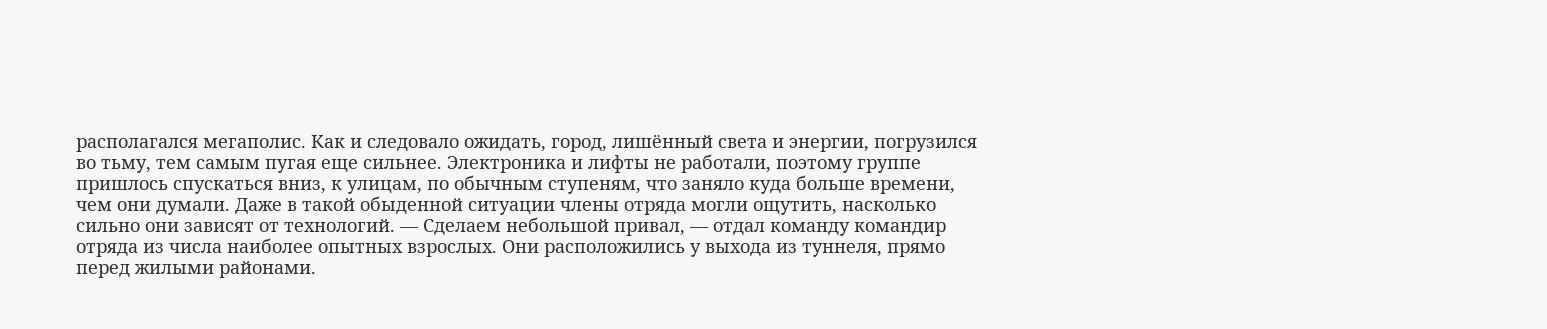располагался мегаполис. Как и следовало ожидать, город, лишённый света и энергии, погрузился во тьму, тем самым пугая еще сильнее. Электроника и лифты не работали, поэтому группе пришлось спускаться вниз, к улицам, по обычным ступеням, что заняло куда больше времени, чем они думали. Даже в такой обыденной ситуации члены отряда могли ощутить, насколько сильно они зависят от технологий. — Сделаем небольшой привал, — отдал команду командир отряда из числа наиболее опытных взрослых. Они расположились у выхода из туннеля, прямо перед жилыми районами.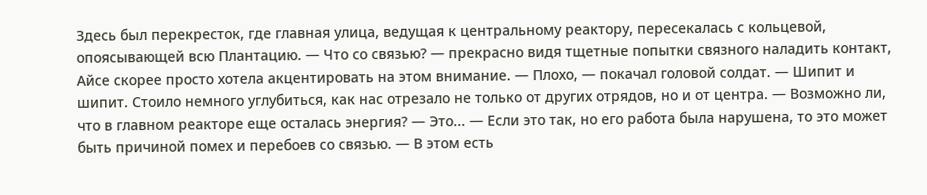Здесь был перекресток, где главная улица, ведущая к центральному реактору, пересекалась с кольцевой, опоясывающей всю Плантацию. — Что со связью? — прекрасно видя тщетные попытки связного наладить контакт, Айсе скорее просто хотела акцентировать на этом внимание. — Плохо, — покачал головой солдат. — Шипит и шипит. Стоило немного углубиться, как нас отрезало не только от других отрядов, но и от центра. — Возможно ли, что в главном реакторе еще осталась энергия? — Это... — Если это так, но его работа была нарушена, то это может быть причиной помех и перебоев со связью. — В этом есть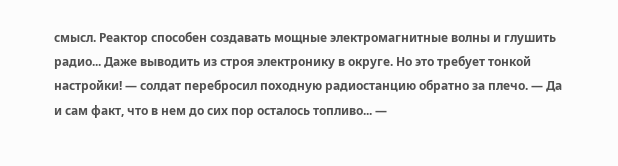смысл. Реактор способен создавать мощные электромагнитные волны и глушить радио... Даже выводить из строя электронику в округе. Но это требует тонкой настройки! — солдат перебросил походную радиостанцию обратно за плечо. — Да и сам факт, что в нем до сих пор осталось топливо... —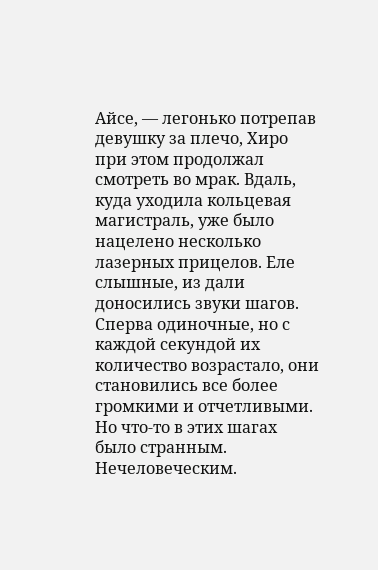Айсе, — легонько потрепав девушку за плечо, Хиро при этом продолжал смотреть во мрак. Вдаль, куда уходила кольцевая магистраль, уже было нацелено несколько лазерных прицелов. Еле слышные, из дали доносились звуки шагов. Сперва одиночные, но с каждой секундой их количество возрастало, они становились все более громкими и отчетливыми. Но что-то в этих шагах было странным. Нечеловеческим.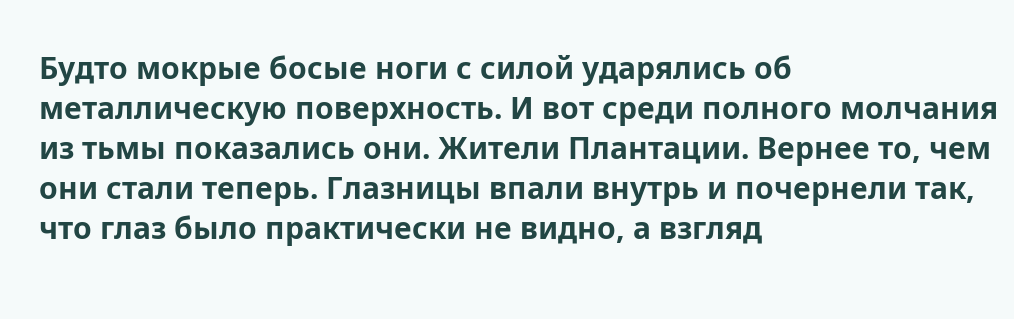Будто мокрые босые ноги с силой ударялись об металлическую поверхность. И вот среди полного молчания из тьмы показались они. Жители Плантации. Вернее то, чем они стали теперь. Глазницы впали внутрь и почернели так, что глаз было практически не видно, а взгляд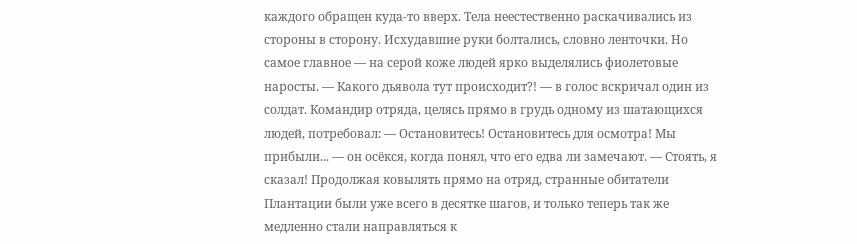каждого обращен куда-то вверх. Тела неестественно раскачивались из стороны в сторону. Исхудавшие руки болтались, словно ленточки. Но самое главное — на серой коже людей ярко выделялись фиолетовые наросты. — Какого дьявола тут происходит?! — в голос вскричал один из солдат. Командир отряда, целясь прямо в грудь одному из шатающихся людей, потребовал: — Остановитесь! Остановитесь для осмотра! Мы прибыли... — он осёкся, когда понял, что его едва ли замечают. — Стоять, я сказал! Продолжая ковылять прямо на отряд, странные обитатели Плантации были уже всего в десятке шагов, и только теперь так же медленно стали направляться к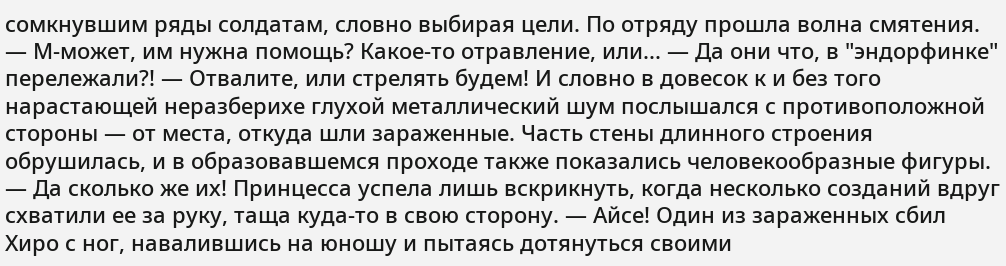сомкнувшим ряды солдатам, словно выбирая цели. По отряду прошла волна смятения. — М-может, им нужна помощь? Какое-то отравление, или... — Да они что, в "эндорфинке" перележали?! — Отвалите, или стрелять будем! И словно в довесок к и без того нарастающей неразберихе глухой металлический шум послышался с противоположной стороны — от места, откуда шли зараженные. Часть стены длинного строения обрушилась, и в образовавшемся проходе также показались человекообразные фигуры. — Да сколько же их! Принцесса успела лишь вскрикнуть, когда несколько созданий вдруг схватили ее за руку, таща куда-то в свою сторону. — Айсе! Один из зараженных сбил Хиро с ног, навалившись на юношу и пытаясь дотянуться своими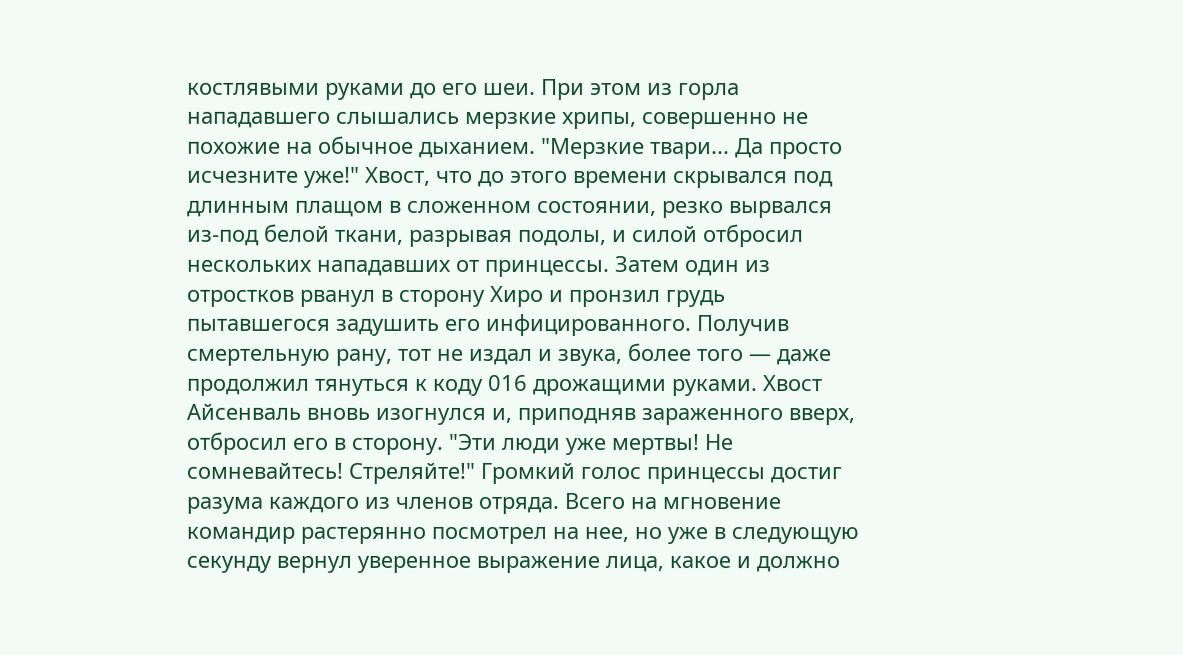костлявыми руками до его шеи. При этом из горла нападавшего слышались мерзкие хрипы, совершенно не похожие на обычное дыханием. "Мерзкие твари... Да просто исчезните уже!" Хвост, что до этого времени скрывался под длинным плащом в сложенном состоянии, резко вырвался из-под белой ткани, разрывая подолы, и силой отбросил нескольких нападавших от принцессы. Затем один из отростков рванул в сторону Хиро и пронзил грудь пытавшегося задушить его инфицированного. Получив смертельную рану, тот не издал и звука, более того — даже продолжил тянуться к коду 016 дрожащими руками. Хвост Айсенваль вновь изогнулся и, приподняв зараженного вверх, отбросил его в сторону. "Эти люди уже мертвы! Не сомневайтесь! Стреляйте!" Громкий голос принцессы достиг разума каждого из членов отряда. Всего на мгновение командир растерянно посмотрел на нее, но уже в следующую секунду вернул уверенное выражение лица, какое и должно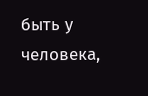быть у человека,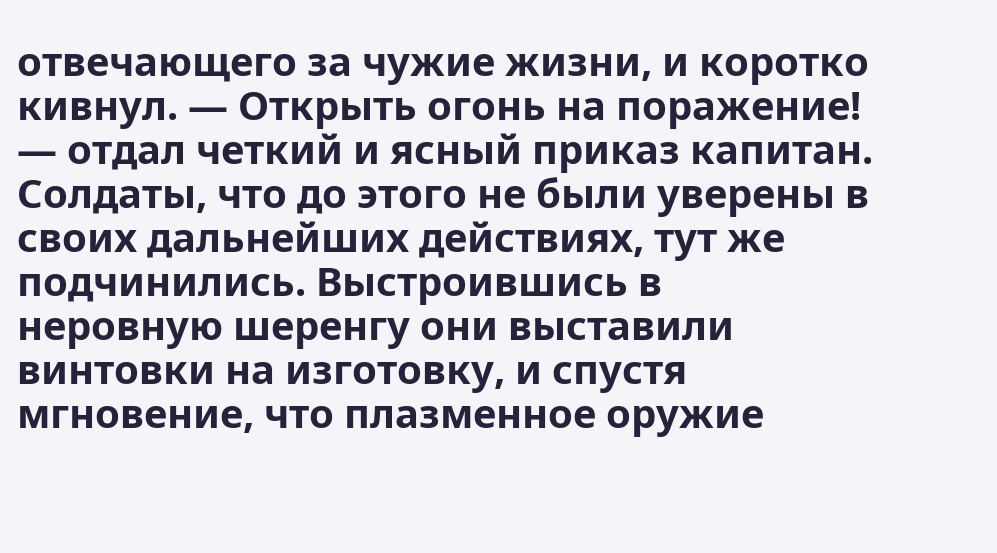отвечающего за чужие жизни, и коротко кивнул. — Открыть огонь на поражение! — отдал четкий и ясный приказ капитан. Солдаты, что до этого не были уверены в своих дальнейших действиях, тут же подчинились. Выстроившись в неровную шеренгу они выставили винтовки на изготовку, и спустя мгновение, что плазменное оружие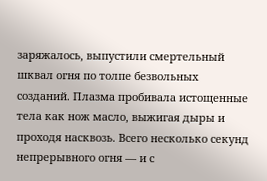заряжалось, выпустили смертельный шквал огня по толпе безвольных созданий. Плазма пробивала истощенные тела как нож масло, выжигая дыры и проходя насквозь. Всего несколько секунд непрерывного огня — и с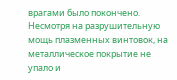врагами было покончено. Несмотря на разрушительную мощь плазменных винтовок, на металлическое покрытие не упало и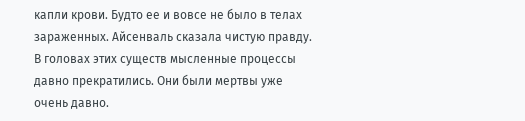капли крови. Будто ее и вовсе не было в телах зараженных. Айсенваль сказала чистую правду. В головах этих существ мысленные процессы давно прекратились. Они были мертвы уже очень давно.